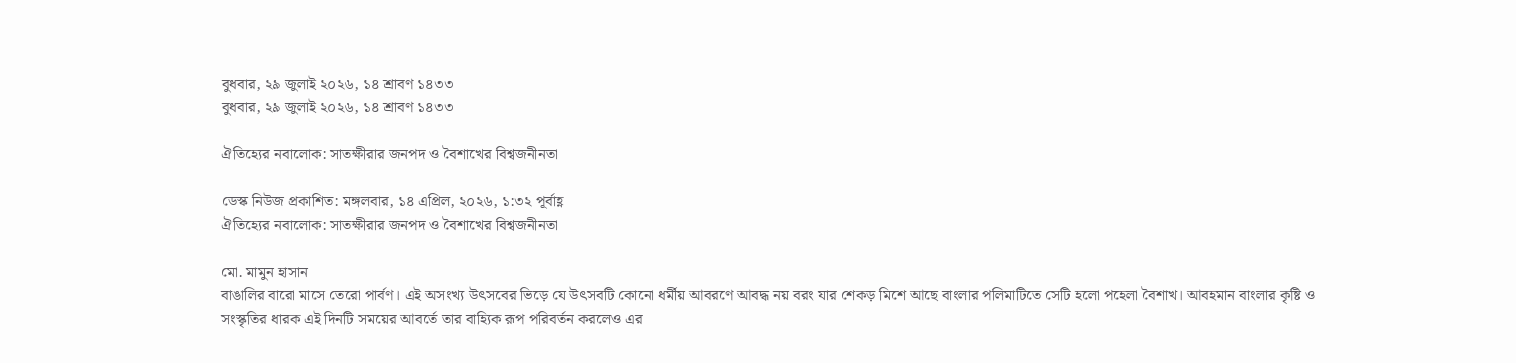বুধবার, ২৯ জুলাই ২০২৬, ১৪ শ্রাবণ ১৪৩৩
বুধবার, ২৯ জুলাই ২০২৬, ১৪ শ্রাবণ ১৪৩৩

ঐতিহ্যের নবালোক: সাতক্ষীরার জনপদ ও বৈশাখের বিশ্বজনীনতা

ডেস্ক নিউজ প্রকাশিত: মঙ্গলবার, ১৪ এপ্রিল, ২০২৬, ১:৩২ পূর্বাহ্ণ
ঐতিহ্যের নবালোক: সাতক্ষীরার জনপদ ও বৈশাখের বিশ্বজনীনতা

মো. মামুন হাসান
বাঙালির বারো মাসে তেরো পার্বণ। এই অসংখ্য উৎসবের ভিড়ে যে উৎসবটি কোনো ধর্মীয় আবরণে আবদ্ধ নয় বরং যার শেকড় মিশে আছে বাংলার পলিমাটিতে সেটি হলো পহেলা বৈশাখ। আবহমান বাংলার কৃষ্টি ও সংস্কৃতির ধারক এই দিনটি সময়ের আবর্তে তার বাহ্যিক রূপ পরিবর্তন করলেও এর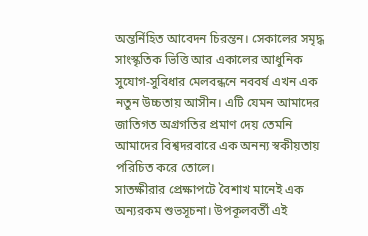অন্তর্নিহিত আবেদন চিরন্তন। সেকালের সমৃদ্ধ সাংস্কৃতিক ভিত্তি আর একালের আধুনিক সুযোগ-সুবিধার মেলবন্ধনে নববর্ষ এখন এক নতুন উচ্চতায় আসীন। এটি যেমন আমাদের জাতিগত অগ্রগতির প্রমাণ দেয় তেমনি আমাদের বিশ্বদরবারে এক অনন্য স্বকীয়তায় পরিচিত করে তোলে।
সাতক্ষীরার প্রেক্ষাপটে বৈশাখ মানেই এক অন্যরকম শুভসূচনা। উপকূলবর্তী এই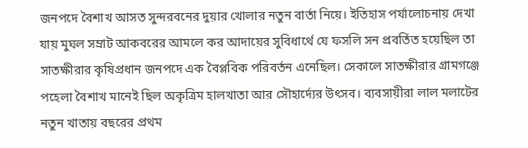জনপদে বৈশাখ আসত সুন্দরবনের দুয়ার খোলার নতুন বার্তা নিয়ে। ইতিহাস পর্যালোচনায় দেখা যায় মুঘল সম্রাট আকবরের আমলে কর আদায়ের সুবিধার্থে যে ফসলি সন প্রবর্তিত হয়েছিল তা সাতক্ষীরার কৃষিপ্রধান জনপদে এক বৈপ্লবিক পরিবর্তন এনেছিল। সেকালে সাতক্ষীরার গ্রামগঞ্জে পহেলা বৈশাখ মানেই ছিল অকৃত্রিম হালখাতা আর সৌহার্দ্যের উৎসব। ব্যবসায়ীরা লাল মলাটের নতুন খাতায় বছরের প্রথম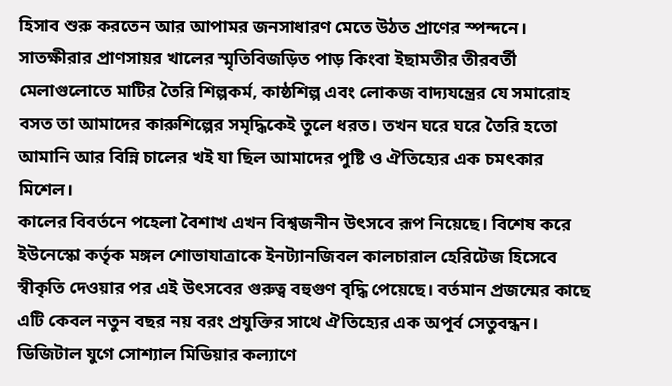হিসাব শুরু করতেন আর আপামর জনসাধারণ মেতে উঠত প্রাণের স্পন্দনে। সাতক্ষীরার প্রাণসায়র খালের স্মৃতিবিজড়িত পাড় কিংবা ইছামতীর তীরবর্তী মেলাগুলোতে মাটির তৈরি শিল্পকর্ম, কাষ্ঠশিল্প এবং লোকজ বাদ্যযন্ত্রের যে সমারোহ বসত তা আমাদের কারুশিল্পের সমৃদ্ধিকেই তুলে ধরত। তখন ঘরে ঘরে তৈরি হতো আমানি আর বিন্নি চালের খই যা ছিল আমাদের পুষ্টি ও ঐতিহ্যের এক চমৎকার মিশেল।
কালের বিবর্তনে পহেলা বৈশাখ এখন বিশ্বজনীন উৎসবে রূপ নিয়েছে। বিশেষ করে ইউনেস্কো কর্তৃক মঙ্গল শোভাযাত্রাকে ইনট্যানজিবল কালচারাল হেরিটেজ হিসেবে স্বীকৃতি দেওয়ার পর এই উৎসবের গুরুত্ব বহুগুণ বৃদ্ধি পেয়েছে। বর্তমান প্রজন্মের কাছে এটি কেবল নতুন বছর নয় বরং প্রযুক্তির সাথে ঐতিহ্যের এক অপূর্ব সেতুবন্ধন। ডিজিটাল যুগে সোশ্যাল মিডিয়ার কল্যাণে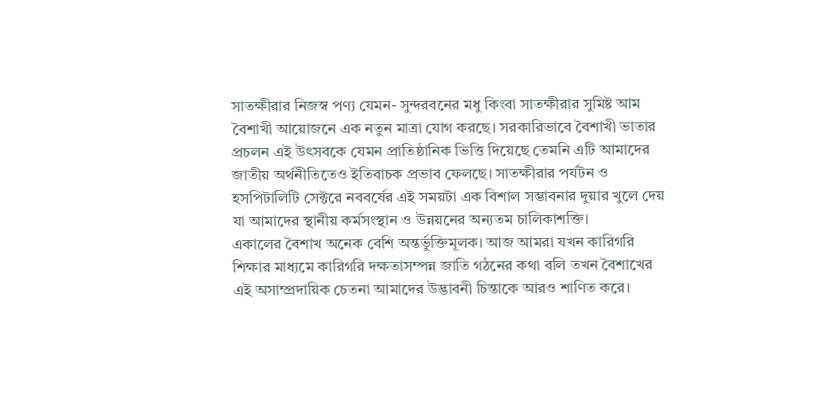সাতক্ষীরার নিজস্ব পণ্য যেমন- সুন্দরবনের মধু কিংবা সাতক্ষীরার সুমিষ্ট আম বৈশাখী আয়োজনে এক নতুন মাত্রা যোগ করছে। সরকারিভাবে বৈশাখী ভাতার প্রচলন এই উৎসবকে যেমন প্রাতিষ্ঠানিক ভিত্তি দিয়েছে তেমনি এটি আমাদের জাতীয় অর্থনীতিতেও ইতিবাচক প্রভাব ফেলছে। সাতক্ষীরার পর্যটন ও হসপিটালিটি সেক্টরে নববর্ষের এই সময়টা এক বিশাল সম্ভাবনার দুয়ার খুলে দেয় যা আমাদের স্থানীয় কর্মসংস্থান ও উন্নয়নের অন্যতম চালিকাশক্তি।
একালের বৈশাখ অনেক বেশি অন্তর্ভুক্তিমূলক। আজ আমরা যখন কারিগরি শিক্ষার মাধ্যমে কারিগরি দক্ষতাসম্পন্ন জাতি গঠনের কথা বলি তখন বৈশাখের এই অসাম্প্রদায়িক চেতনা আমাদের উদ্ভাবনী চিন্তাকে আরও শাণিত করে।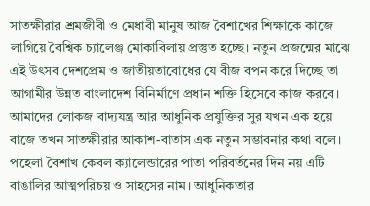সাতক্ষীরার শ্রমজীবী ও মেধাবী মানুষ আজ বৈশাখের শিক্ষাকে কাজে লাগিয়ে বৈশ্বিক চ্যালেঞ্জ মোকাবিলায় প্রস্তুত হচ্ছে। নতুন প্রজন্মের মাঝে এই উৎসব দেশপ্রেম ও জাতীয়তাবোধের যে বীজ বপন করে দিচ্ছে তা আগামীর উন্নত বাংলাদেশ বিনির্মাণে প্রধান শক্তি হিসেবে কাজ করবে। আমাদের লোকজ বাদ্যযন্ত্র আর আধুনিক প্রযুক্তির সুর যখন এক হয়ে বাজে তখন সাতক্ষীরার আকাশ-বাতাস এক নতুন সম্ভাবনার কথা বলে।
পহেলা বৈশাখ কেবল ক্যালেন্ডারের পাতা পরিবর্তনের দিন নয় এটি বাঙালির আত্মপরিচয় ও সাহসের নাম। আধুনিকতার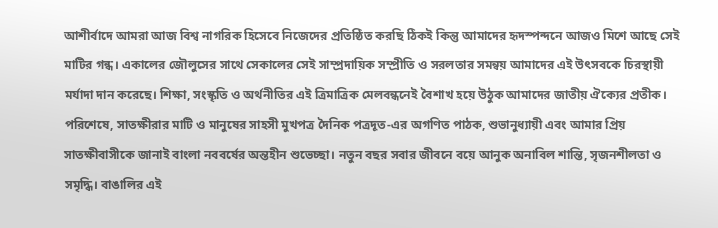আশীর্বাদে আমরা আজ বিশ্ব নাগরিক হিসেবে নিজেদের প্রতিষ্ঠিত করছি ঠিকই কিন্তু আমাদের হৃদস্পন্দনে আজও মিশে আছে সেই মাটির গন্ধ। একালের জৌলুসের সাথে সেকালের সেই সাম্প্রদায়িক সম্প্রীতি ও সরলতার সমন্বয় আমাদের এই উৎসবকে চিরস্থায়ী মর্যাদা দান করেছে। শিক্ষা, সংস্কৃতি ও অর্থনীতির এই ত্রিমাত্রিক মেলবন্ধনেই বৈশাখ হয়ে উঠুক আমাদের জাতীয় ঐক্যের প্রতীক।
পরিশেষে, সাতক্ষীরার মাটি ও মানুষের সাহসী মুখপত্র দৈনিক পত্রদূত-এর অগণিত পাঠক, শুভানুধ্যায়ী এবং আমার প্রিয় সাতক্ষীবাসীকে জানাই বাংলা নববর্ষের অন্তহীন শুভেচ্ছা। নতুন বছর সবার জীবনে বয়ে আনুক অনাবিল শান্তি, সৃজনশীলতা ও সমৃদ্ধি। বাঙালির এই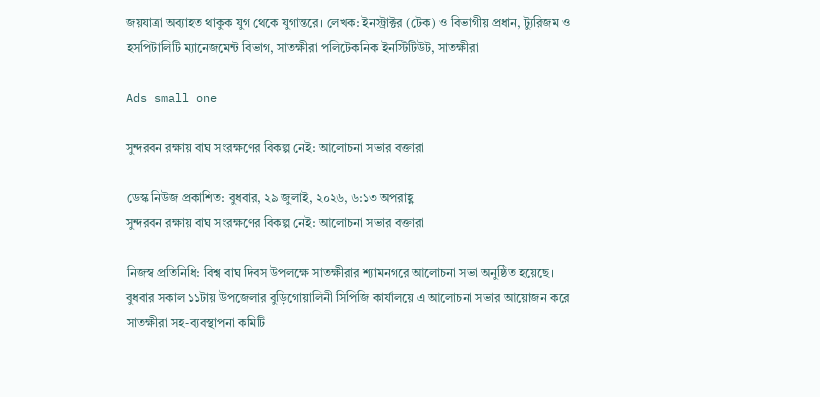জয়যাত্রা অব্যাহত থাকুক যুগ থেকে যুগান্তরে। লেখক: ইনস্ট্রাক্টর (টেক) ও বিভাগীয় প্রধান, ট্যুরিজম ও হসপিটালিটি ম্যানেজমেন্ট বিভাগ, সাতক্ষীরা পলিটেকনিক ইনস্টিটিউট, সাতক্ষীরা

Ads small one

সুন্দরবন রক্ষায় বাঘ সংরক্ষণের বিকল্প নেই: আলোচনা সভার বক্তারা

ডেস্ক নিউজ প্রকাশিত: বুধবার, ২৯ জুলাই, ২০২৬, ৬:১৩ অপরাহ্ণ
সুন্দরবন রক্ষায় বাঘ সংরক্ষণের বিকল্প নেই: আলোচনা সভার বক্তারা

নিজস্ব প্রতিনিধি: বিশ্ব বাঘ দিবস উপলক্ষে সাতক্ষীরার শ্যামনগরে আলোচনা সভা অনুষ্ঠিত হয়েছে।
বুধবার সকাল ১১টায় উপজেলার বুড়িগোয়ালিনী সিপিজি কার্যালয়ে এ আলোচনা সভার আয়োজন করে সাতক্ষীরা সহ-ব্যবস্থাপনা কমিটি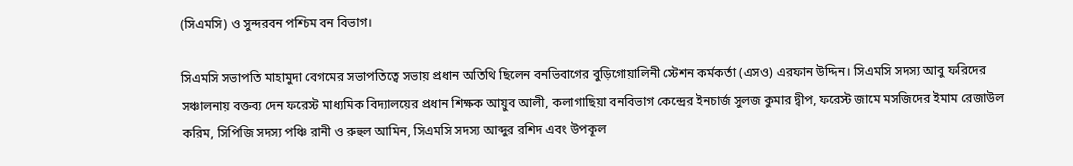(সিএমসি) ও সুন্দরবন পশ্চিম বন বিভাগ।

সিএমসি সভাপতি মাহামুদা বেগমের সভাপতিত্বে সভায় প্রধান অতিথি ছিলেন বনভিবাগের বুড়িগোয়ালিনী স্টেশন কর্মকর্তা (এসও) এরফান উদ্দিন। সিএমসি সদস্য আবু ফরিদের সঞ্চালনায় বক্তব্য দেন ফরেস্ট মাধ্যমিক বিদ্যালয়ের প্রধান শিক্ষক আয়ুব আলী, কলাগাছিয়া বনবিভাগ কেন্দ্রের ইনচার্জ সুলজ কুমার দ্বীপ, ফরেস্ট জামে মসজিদের ইমাম রেজাউল করিম, সিপিজি সদস্য পঞ্চি রানী ও রুহুল আমিন, সিএমসি সদস্য আব্দুর রশিদ এবং উপকূল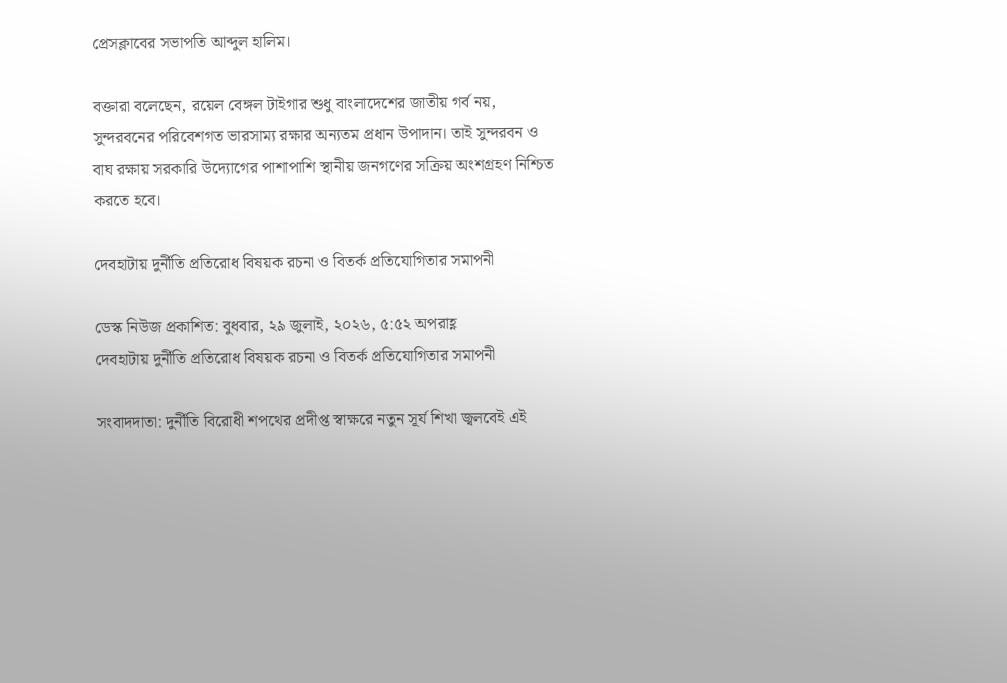প্রেসক্লাবের সভাপতি আব্দুল হালিম।

বক্তারা বলেছেন, রয়েল বেঙ্গল টাইগার শুধু বাংলাদেশের জাতীয় গর্ব নয়, সুন্দরবনের পরিবেশগত ভারসাম্য রক্ষার অন্যতম প্রধান উপাদান। তাই সুন্দরবন ও বাঘ রক্ষায় সরকারি উদ্যোগের পাশাপাশি স্থানীয় জনগণের সক্রিয় অংশগ্রহণ নিশ্চিত করতে হবে।

দেবহাটায় দুর্নীতি প্রতিরোধ বিষয়ক রচনা ও বিতর্ক প্রতিযোগিতার সমাপনী

ডেস্ক নিউজ প্রকাশিত: বুধবার, ২৯ জুলাই, ২০২৬, ৫:৫২ অপরাহ্ণ
দেবহাটায় দুর্নীতি প্রতিরোধ বিষয়ক রচনা ও বিতর্ক প্রতিযোগিতার সমাপনী

সংবাদদাতা: দুর্নীতি বিরোধী শপথের প্রদীপ্ত স্বাক্ষরে নতুন সূর্য শিখা জ্বলবেই এই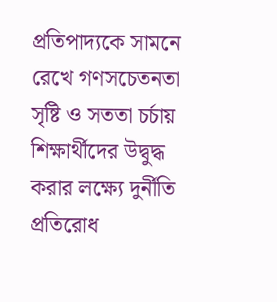প্রতিপাদ্যকে সামনে রেখে গণসচেতনতা সৃষ্টি ও সততা চর্চায় শিক্ষার্থীদের উদ্বুদ্ধ করার লক্ষ্যে দুর্নীতি প্রতিরোধ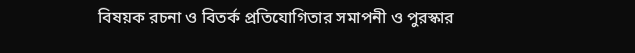বিষয়ক রচনা ও বিতর্ক প্রতিযোগিতার সমাপনী ও পুরস্কার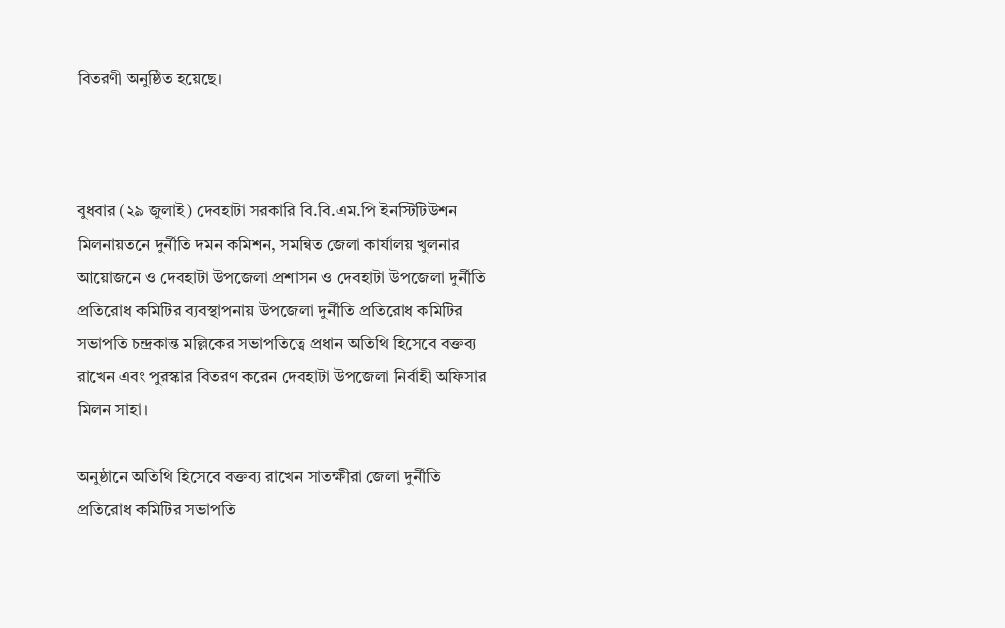বিতরণী অনুষ্ঠিত হয়েছে।



বুধবার (২৯ জুলাই) দেবহাটা সরকারি বি.বি.এম.পি ইনস্টিটিউশন মিলনায়তনে দুর্নীতি দমন কমিশন, সমন্বিত জেলা কার্যালয় খুলনার আয়োজনে ও দেবহাটা উপজেলা প্রশাসন ও দেবহাটা উপজেলা দুর্নীতি প্রতিরোধ কমিটির ব্যবস্থাপনায় উপজেলা দুর্নীতি প্রতিরোধ কমিটির সভাপতি চন্দ্রকান্ত মল্লিকের সভাপতিত্বে প্রধান অতিথি হিসেবে বক্তব্য রাখেন এবং পুরস্কার বিতরণ করেন দেবহাটা উপজেলা নির্বাহী অফিসার মিলন সাহা।

অনুষ্ঠানে অতিথি হিসেবে বক্তব্য রাখেন সাতক্ষীরা জেলা দুর্নীতি প্রতিরোধ কমিটির সভাপতি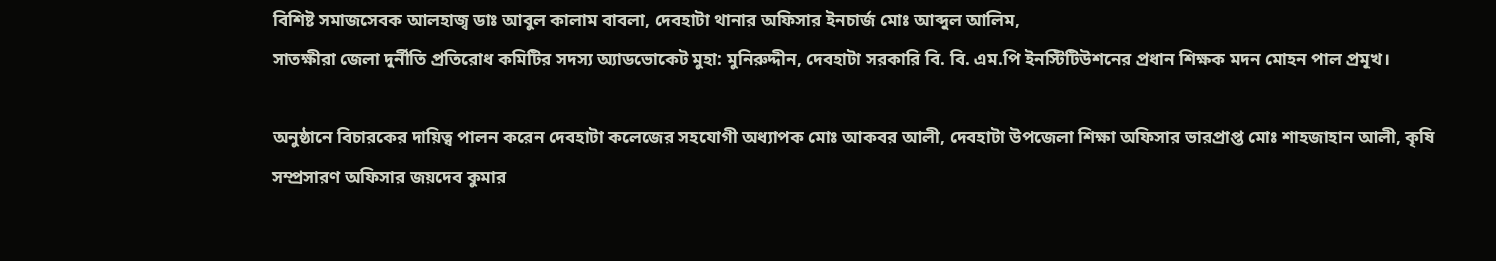বিশিষ্ট সমাজসেবক আলহাজ্ব ডাঃ আবুল কালাম বাবলা, দেবহাটা থানার অফিসার ইনচার্জ মোঃ আব্দুল আলিম,
সাতক্ষীরা জেলা দুর্নীতি প্রতিরোধ কমিটির সদস্য অ্যাডভোকেট মুহা: মুনিরুদ্দীন, দেবহাটা সরকারি বি. বি. এম.পি ইনস্টিটিউশনের প্রধান শিক্ষক মদন মোহন পাল প্রমূখ।

অনুষ্ঠানে বিচারকের দায়িত্ব পালন করেন দেবহাটা কলেজের সহযোগী অধ্যাপক মোঃ আকবর আলী, দেবহাটা উপজেলা শিক্ষা অফিসার ভারপ্রাপ্ত মোঃ শাহজাহান আলী, কৃষি সম্প্রসারণ অফিসার জয়দেব কুমার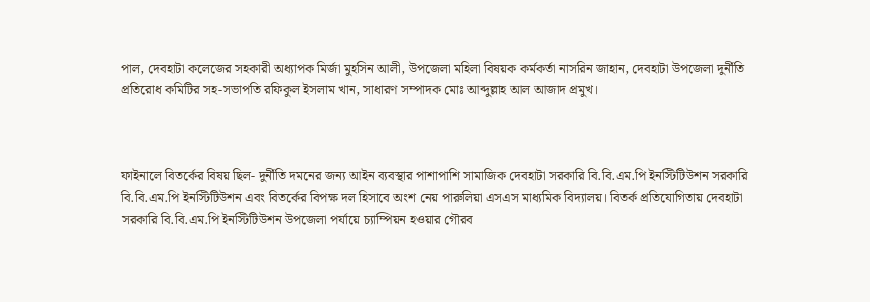পাল, দেবহাটা কলেজের সহকারী অধ্যাপক মির্জা মুহসিন আলী, উপজেলা মহিলা বিষয়ক কর্মকর্তা নাসরিন জাহান, দেবহাটা উপজেলা দুর্নীতি প্রতিরোধ কমিটির সহ-সভাপতি রফিকুল ইসলাম খান, সাধারণ সম্পাদক মোঃ আব্দুল্লাহ আল আজাদ প্রমুখ।



ফাইনালে বিতর্কের বিষয় ছিল- দুর্নীতি দমনের জন্য আইন ব্যবস্থার পাশাপাশি সামাজিক দেবহাটা সরকারি বি.বি.এম.পি ইনস্টিটিউশন সরকারি বি.বি.এম.পি ইনস্টিটিউশন এবং বিতর্কের বিপক্ষ দল হিসাবে অংশ নেয় পারুলিয়া এসএস মাধ্যমিক বিদ্যালয়। বিতর্ক প্রতিযোগিতায় দেবহাটা সরকারি বি.বি.এম.পি ইনস্টিটিউশন উপজেলা পর্যায়ে চ্যাম্পিয়ন হওয়ার গৌরব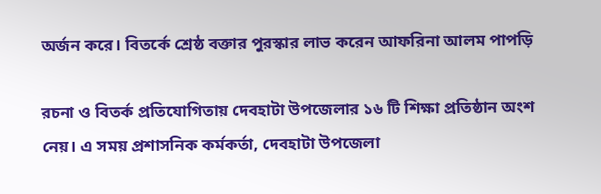অর্জন করে। বিতর্কে শ্রেষ্ঠ বক্তার পুরস্কার লাভ করেন আফরিনা আলম পাপড়ি

রচনা ও বিতর্ক প্রতিযোগিতায় দেবহাটা উপজেলার ১৬ টি শিক্ষা প্রতিষ্ঠান অংশ নেয়। এ সময় প্রশাসনিক কর্মকর্তা, দেবহাটা উপজেলা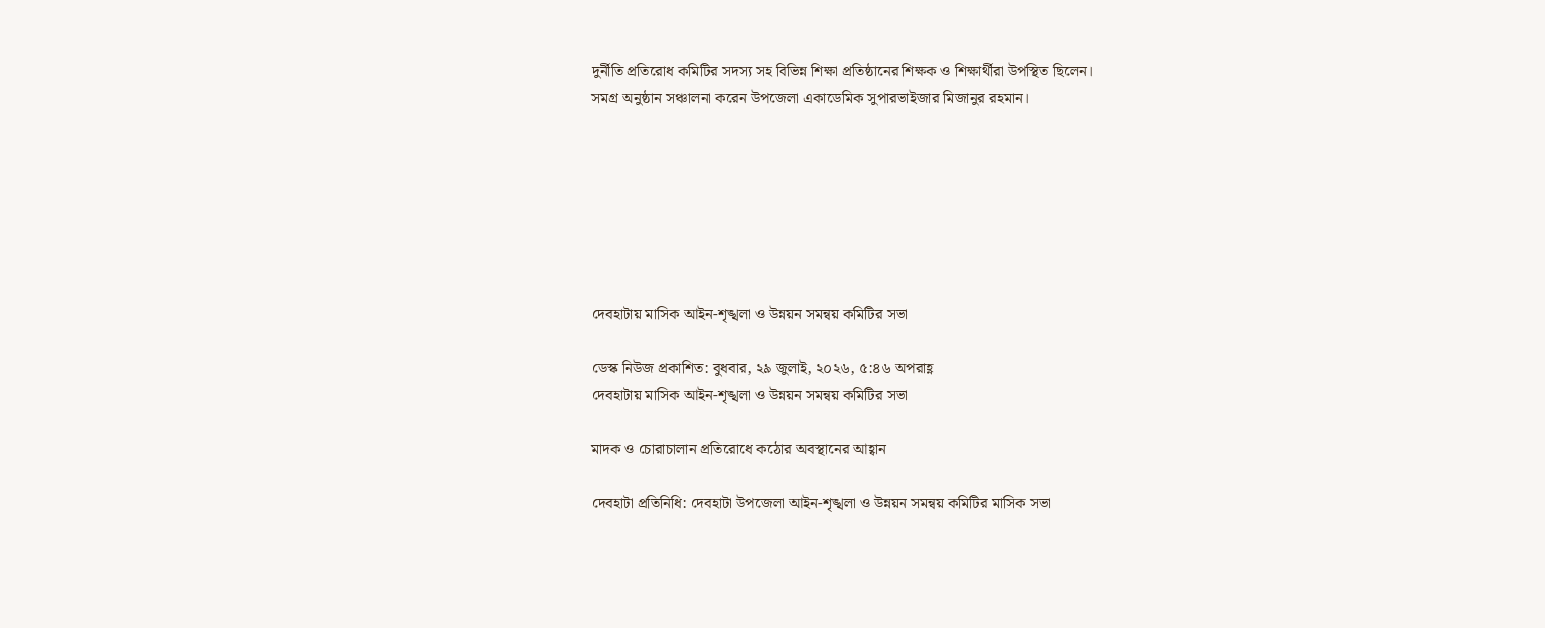দুর্নীতি প্রতিরোধ কমিটির সদস্য সহ বিভিন্ন শিক্ষা প্রতিষ্ঠানের শিক্ষক ও শিক্ষার্থীরা উপস্থিত ছিলেন।
সমগ্র অনুষ্ঠান সঞ্চালনা করেন উপজেলা একাডেমিক সুপারভাইজার মিজানুর রহমান।







দেবহাটায় মাসিক আইন-শৃঙ্খলা ও উন্নয়ন সমন্বয় কমিটির সভা

ডেস্ক নিউজ প্রকাশিত: বুধবার, ২৯ জুলাই, ২০২৬, ৫:৪৬ অপরাহ্ণ
দেবহাটায় মাসিক আইন-শৃঙ্খলা ও উন্নয়ন সমন্বয় কমিটির সভা

মাদক ও চোরাচালান প্রতিরোধে কঠোর অবস্থানের আহ্বান

দেবহাটা প্রতিনিধি: দেবহাটা উপজেলা আইন-শৃঙ্খলা ও উন্নয়ন সমন্বয় কমিটির মাসিক সভা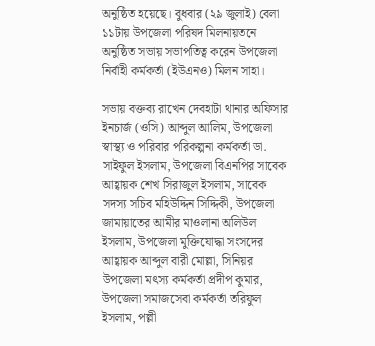অনুষ্ঠিত হয়েছে। বুধবার (২৯ জুলাই) বেলা ১১টায় উপজেলা পরিষদ মিলনায়তনে অনুষ্ঠিত সভায় সভাপতিত্ব করেন উপজেলা নির্বাহী কর্মকর্তা (ইউএনও) মিলন সাহা।

সভায় বক্তব্য রাখেন দেবহাটা থানার অফিসার ইনচার্জ (ওসি) আব্দুল আলিম, উপজেলা স্বাস্থ্য ও পরিবার পরিকল্পনা কর্মকর্তা ডা. সাইফুল ইসলাম, উপজেলা বিএনপির সাবেক আহ্বায়ক শেখ সিরাজুল ইসলাম, সাবেক সদস্য সচিব মহিউদ্দিন সিদ্দিকী, উপজেলা জামায়াতের আমীর মাওলানা অলিউল ইসলাম, উপজেলা মুক্তিযোদ্ধা সংসদের আহ্বায়ক আব্দুল বারী মোল্লা, সিনিয়র উপজেলা মৎস্য কর্মকর্তা প্রদীপ কুমার, উপজেলা সমাজসেবা কর্মকর্তা তরিফুল ইসলাম, পল্লী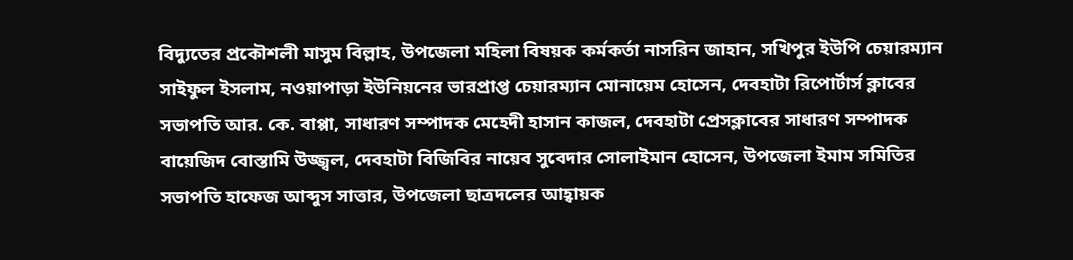বিদ্যুতের প্রকৌশলী মাসুম বিল্লাহ, উপজেলা মহিলা বিষয়ক কর্মকর্তা নাসরিন জাহান, সখিপুর ইউপি চেয়ারম্যান সাইফুল ইসলাম, নওয়াপাড়া ইউনিয়নের ভারপ্রাপ্ত চেয়ারম্যান মোনায়েম হোসেন, দেবহাটা রিপোর্টার্স ক্লাবের সভাপতি আর. কে. বাপ্পা, সাধারণ সম্পাদক মেহেদী হাসান কাজল, দেবহাটা প্রেসক্লাবের সাধারণ সম্পাদক বায়েজিদ বোস্তামি উজ্জ্বল, দেবহাটা বিজিবির নায়েব সুবেদার সোলাইমান হোসেন, উপজেলা ইমাম সমিতির সভাপতি হাফেজ আব্দুস সাত্তার, উপজেলা ছাত্রদলের আহ্বায়ক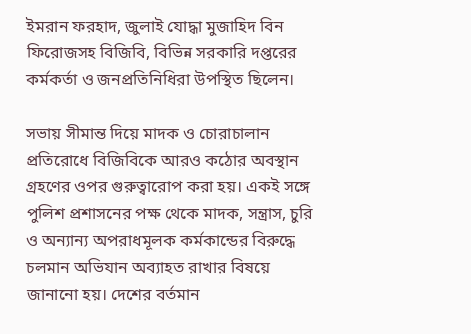ইমরান ফরহাদ, জুলাই যোদ্ধা মুজাহিদ বিন ফিরোজসহ বিজিবি, বিভিন্ন সরকারি দপ্তরের কর্মকর্তা ও জনপ্রতিনিধিরা উপস্থিত ছিলেন।

সভায় সীমান্ত দিয়ে মাদক ও চোরাচালান প্রতিরোধে বিজিবিকে আরও কঠোর অবস্থান গ্রহণের ওপর গুরুত্বারোপ করা হয়। একই সঙ্গে পুলিশ প্রশাসনের পক্ষ থেকে মাদক, সন্ত্রাস, চুরি ও অন্যান্য অপরাধমূলক কর্মকান্ডের বিরুদ্ধে চলমান অভিযান অব্যাহত রাখার বিষয়ে জানানো হয়। দেশের বর্তমান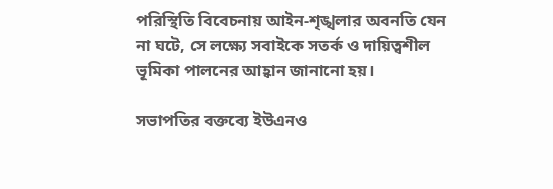পরিস্থিতি বিবেচনায় আইন-শৃঙ্খলার অবনতি যেন না ঘটে, সে লক্ষ্যে সবাইকে সতর্ক ও দায়িত্বশীল ভূমিকা পালনের আহ্বান জানানো হয়।

সভাপতির বক্তব্যে ইউএনও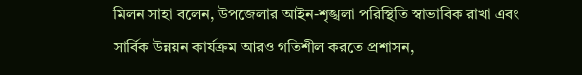মিলন সাহা বলেন, উপজেলার আইন-শৃঙ্খলা পরিস্থিতি স্বাভাবিক রাখা এবং সার্বিক উন্নয়ন কার্যক্রম আরও গতিশীল করতে প্রশাসন,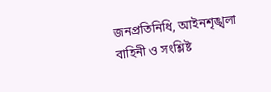জনপ্রতিনিধি, আইনশৃঙ্খলা বাহিনী ও সংশ্লিষ্ট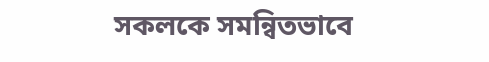সকলকে সমন্বিতভাবে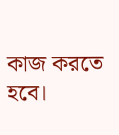কাজ করতে হবে।